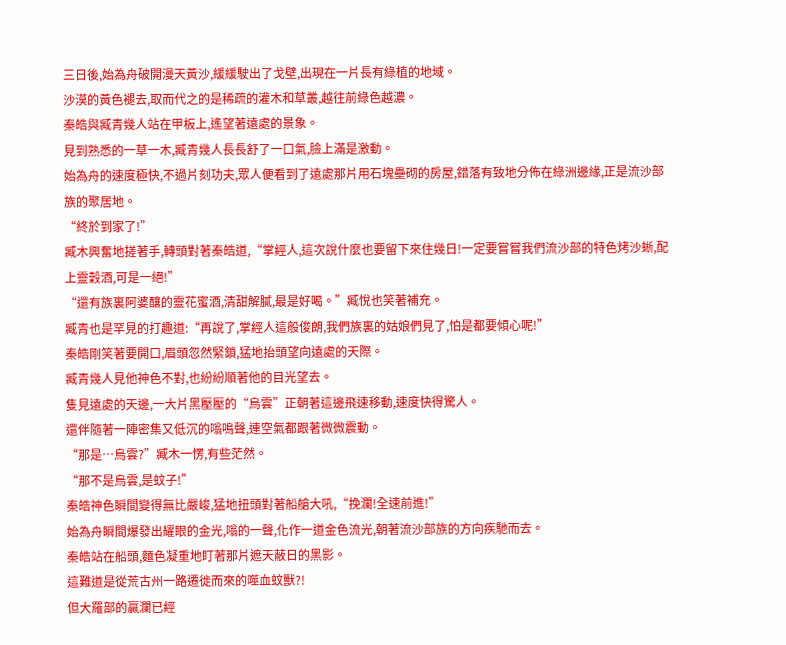三日後,始為舟破開漫天黃沙,緩緩駛出了戈壁,出現在一片長有綠植的地域。
沙漠的黃色褪去,取而代之的是稀疏的灌木和草叢,越往前綠色越濃。
秦皓與臧青幾人站在甲板上,遙望著遠處的景象。
見到熟悉的一草一木,臧青幾人長長舒了一口氣,臉上滿是激動。
始為舟的速度極快,不過片刻功夫,眾人便看到了遠處那片用石塊壘砌的房屋,錯落有致地分佈在綠洲邊緣,正是流沙部族的聚居地。
“終於到家了!”
臧木興奮地搓著手,轉頭對著秦皓道,“掌經人,這次說什麼也要留下來住幾日!一定要嘗嘗我們流沙部的特色烤沙蜥,配上靈穀酒,可是一絕!”
“還有族裏阿婆釀的靈花蜜酒,清甜解膩,最是好喝。”臧悅也笑著補充。
臧青也是罕見的打趣道:“再說了,掌經人這般俊朗,我們族裏的姑娘們見了,怕是都要傾心呢!”
秦皓剛笑著要開口,眉頭忽然緊鎖,猛地抬頭望向遠處的天際。
臧青幾人見他神色不對,也紛紛順著他的目光望去。
隻見遠處的天邊,一大片黑壓壓的“烏雲”正朝著這邊飛速移動,速度快得驚人。
還伴隨著一陣密集又低沉的嗡鳴聲,連空氣都跟著微微震動。
“那是…烏雲?”臧木一愣,有些茫然。
“那不是烏雲,是蚊子!”
秦皓神色瞬間變得無比嚴峻,猛地扭頭對著船艙大吼,“挽瀾!全速前進!”
始為舟瞬間爆發出耀眼的金光,嗡的一聲,化作一道金色流光,朝著流沙部族的方向疾馳而去。
秦皓站在船頭,麵色凝重地盯著那片遮天蔽日的黑影。
這難道是從荒古州一路遷徙而來的噬血蚊獸?!
但大羅部的贏瀾已經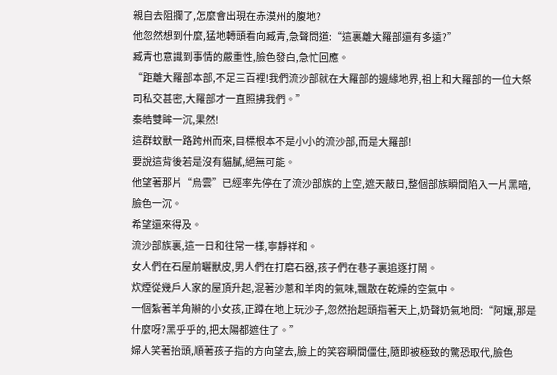親自去阻攔了,怎麼會出現在赤漠州的腹地?
他忽然想到什麼,猛地轉頭看向臧青,急聲問道:“這裏離大羅部還有多遠?”
臧青也意識到事情的嚴重性,臉色發白,急忙回應。
“距離大羅部本部,不足三百裡!我們流沙部就在大羅部的邊緣地界,祖上和大羅部的一位大祭司私交甚密,大羅部才一直照拂我們。”
秦皓雙眸一沉,果然!
這群蚊獸一路跨州而來,目標根本不是小小的流沙部,而是大羅部!
要說這背後若是沒有貓膩,絕無可能。
他望著那片“烏雲”已經率先停在了流沙部族的上空,遮天蔽日,整個部族瞬間陷入一片黑暗,臉色一沉。
希望還來得及。
流沙部族裏,這一日和往常一樣,寧靜祥和。
女人們在石屋前曬獸皮,男人們在打磨石器,孩子們在巷子裏追逐打鬧。
炊煙從幾戶人家的屋頂升起,混著沙蔥和羊肉的氣味,飄散在乾燥的空氣中。
一個紮著羊角辮的小女孩,正蹲在地上玩沙子,忽然抬起頭指著天上,奶聲奶氣地問:“阿孃,那是什麼呀?黑乎乎的,把太陽都遮住了。”
婦人笑著抬頭,順著孩子指的方向望去,臉上的笑容瞬間僵住,隨即被極致的驚恐取代,臉色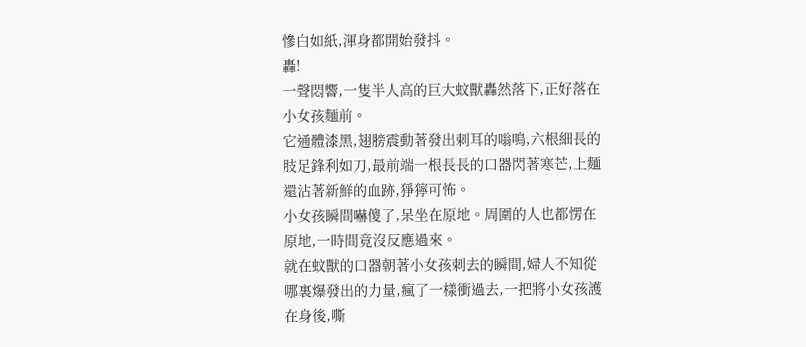慘白如紙,渾身都開始發抖。
轟!
一聲悶響,一隻半人高的巨大蚊獸轟然落下,正好落在小女孩麵前。
它通體漆黑,翅膀震動著發出刺耳的嗡鳴,六根細長的肢足鋒利如刀,最前端一根長長的口器閃著寒芒,上麵還沾著新鮮的血跡,猙獰可怖。
小女孩瞬間嚇傻了,呆坐在原地。周圍的人也都愣在原地,一時間竟沒反應過來。
就在蚊獸的口器朝著小女孩刺去的瞬間,婦人不知從哪裏爆發出的力量,瘋了一樣衝過去,一把將小女孩護在身後,嘶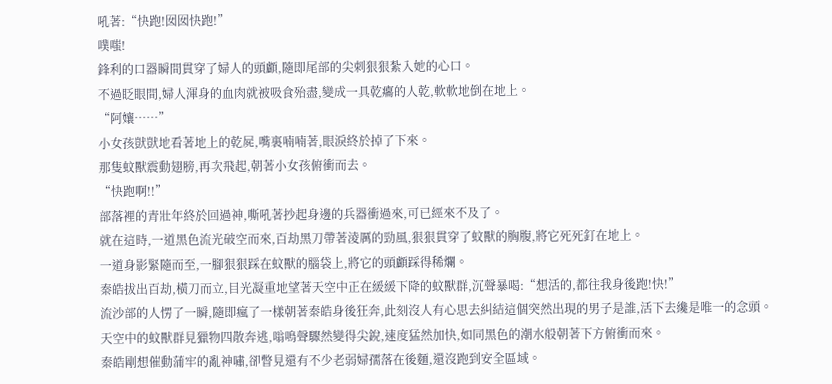吼著:“快跑!囡囡快跑!”
噗嗤!
鋒利的口器瞬間貫穿了婦人的頭顱,隨即尾部的尖刺狠狠紮入她的心口。
不過眨眼間,婦人渾身的血肉就被吸食殆盡,變成一具乾癟的人乾,軟軟地倒在地上。
“阿孃……”
小女孩獃獃地看著地上的乾屍,嘴裏喃喃著,眼淚終於掉了下來。
那隻蚊獸震動翅膀,再次飛起,朝著小女孩俯衝而去。
“快跑啊!!”
部落裡的青壯年終於回過神,嘶吼著抄起身邊的兵器衝過來,可已經來不及了。
就在這時,一道黑色流光破空而來,百劫黑刀帶著淩厲的勁風,狠狠貫穿了蚊獸的胸腹,將它死死釘在地上。
一道身影緊隨而至,一腳狠狠踩在蚊獸的腦袋上,將它的頭顱踩得稀爛。
秦皓拔出百劫,橫刀而立,目光凝重地望著天空中正在緩緩下降的蚊獸群,沉聲暴喝:“想活的,都往我身後跑!快!”
流沙部的人愣了一瞬,隨即瘋了一樣朝著秦皓身後狂奔,此刻沒人有心思去糾結這個突然出現的男子是誰,活下去纔是唯一的念頭。
天空中的蚊獸群見獵物四散奔逃,嗡鳴聲驟然變得尖銳,速度猛然加快,如同黑色的潮水般朝著下方俯衝而來。
秦皓剛想催動蒲牢的亂神嘯,卻瞥見還有不少老弱婦孺落在後麵,還沒跑到安全區域。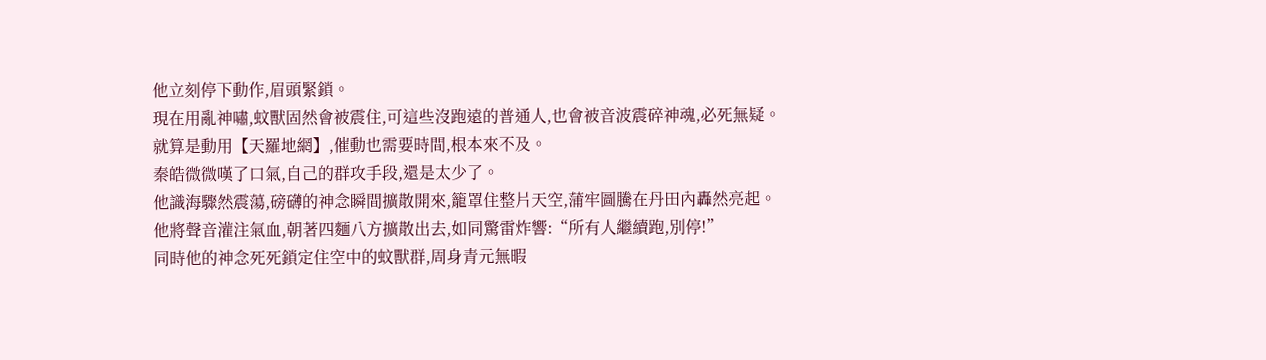他立刻停下動作,眉頭緊鎖。
現在用亂神嘯,蚊獸固然會被震住,可這些沒跑遠的普通人,也會被音波震碎神魂,必死無疑。
就算是動用【天羅地網】,催動也需要時間,根本來不及。
秦皓微微嘆了口氣,自己的群攻手段,還是太少了。
他識海驟然震蕩,磅礴的神念瞬間擴散開來,籠罩住整片天空,蒲牢圖騰在丹田內轟然亮起。
他將聲音灌注氣血,朝著四麵八方擴散出去,如同驚雷炸響:“所有人繼續跑,別停!”
同時他的神念死死鎖定住空中的蚊獸群,周身青元無暇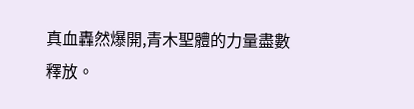真血轟然爆開,青木聖體的力量盡數釋放。